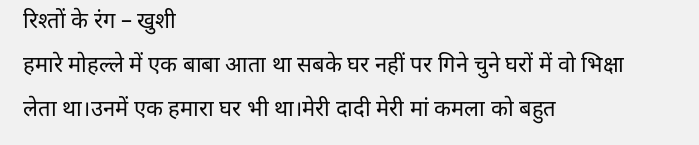रिश्तों के रंग – खुशी
हमारे मोहल्ले में एक बाबा आता था सबके घर नहीं पर गिने चुने घरों में वो भिक्षा लेता था।उनमें एक हमारा घर भी था।मेरी दादी मेरी मां कमला को बहुत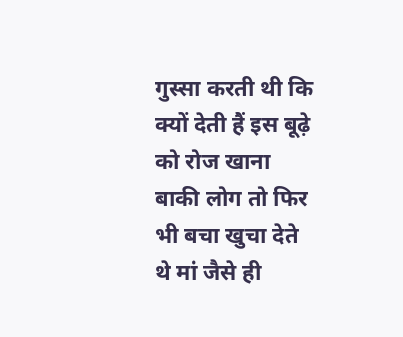गुस्सा करती थी कि क्यों देती हैं इस बूढ़े को रोज खाना बाकी लोग तो फिर भी बचा खुचा देते थे मां जैसे ही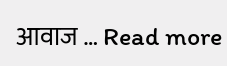आवाज … Read more